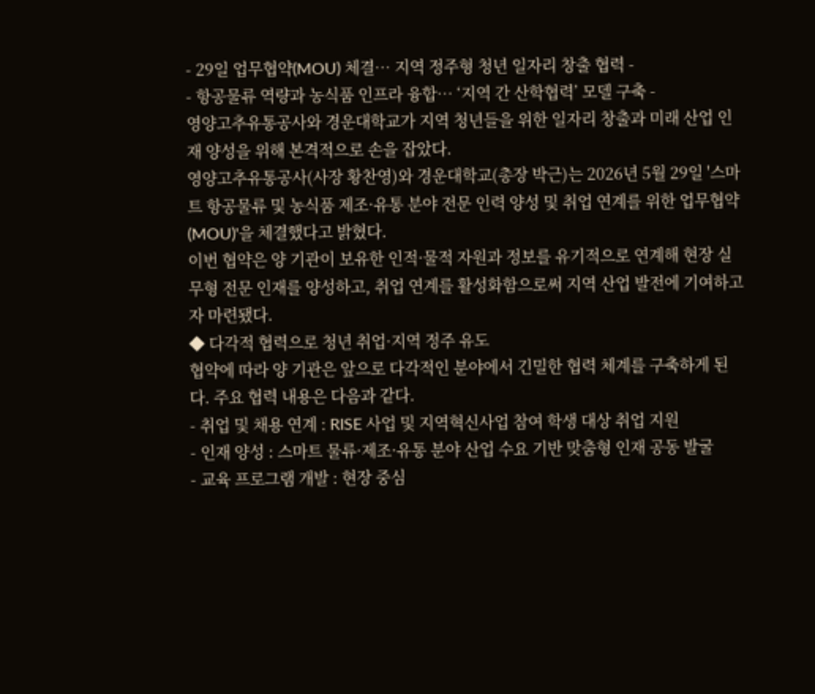- 29일 업무협약(MOU) 체결… 지역 정주형 청년 일자리 창출 협력 -
- 항공물류 역량과 농식품 인프라 융합… ‘지역 간 산학협력’ 모델 구축 -
영양고추유통공사와 경운대학교가 지역 청년들을 위한 일자리 창출과 미래 산업 인재 양성을 위해 본격적으로 손을 잡았다.
영양고추유통공사(사장 황찬영)와 경운대학교(총장 박근)는 2026년 5월 29일 '스마트 항공물류 및 농식품 제조·유통 분야 전문 인력 양성 및 취업 연계를 위한 업무협약(MOU)'을 체결했다고 밝혔다.
이번 협약은 양 기관이 보유한 인적·물적 자원과 정보를 유기적으로 연계해 현장 실무형 전문 인재를 양성하고, 취업 연계를 활성화함으로써 지역 산업 발전에 기여하고자 마련됐다.
◆ 다각적 협력으로 청년 취업·지역 정주 유도
협약에 따라 양 기관은 앞으로 다각적인 분야에서 긴밀한 협력 체계를 구축하게 된다. 주요 협력 내용은 다음과 같다.
- 취업 및 채용 연계 : RISE 사업 및 지역혁신사업 참여 학생 대상 취업 지원
- 인재 양성 : 스마트 물류·제조·유통 분야 산업 수요 기반 맞춤형 인재 공동 발굴
- 교육 프로그램 개발 : 현장 중심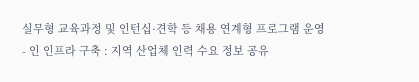실무형 교육과정 및 인턴십·견학 등 채용 연계형 프로그램 운영
- 인 인프라 구축 : 지역 산업체 인력 수요 정보 공유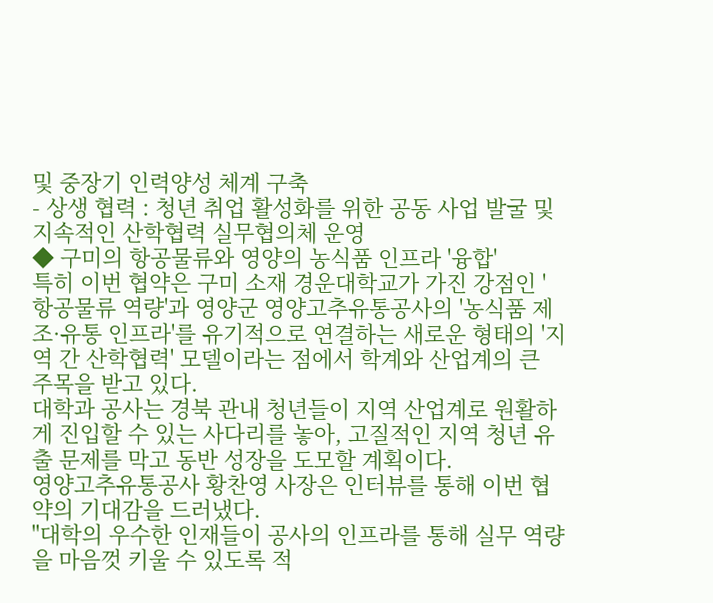및 중장기 인력양성 체계 구축
- 상생 협력 : 청년 취업 활성화를 위한 공동 사업 발굴 및 지속적인 산학협력 실무협의체 운영
◆ 구미의 항공물류와 영양의 농식품 인프라 '융합'
특히 이번 협약은 구미 소재 경운대학교가 가진 강점인 '항공물류 역량'과 영양군 영양고추유통공사의 '농식품 제조·유통 인프라'를 유기적으로 연결하는 새로운 형태의 '지역 간 산학협력' 모델이라는 점에서 학계와 산업계의 큰 주목을 받고 있다.
대학과 공사는 경북 관내 청년들이 지역 산업계로 원활하게 진입할 수 있는 사다리를 놓아, 고질적인 지역 청년 유출 문제를 막고 동반 성장을 도모할 계획이다.
영양고추유통공사 황찬영 사장은 인터뷰를 통해 이번 협약의 기대감을 드러냈다.
"대학의 우수한 인재들이 공사의 인프라를 통해 실무 역량을 마음껏 키울 수 있도록 적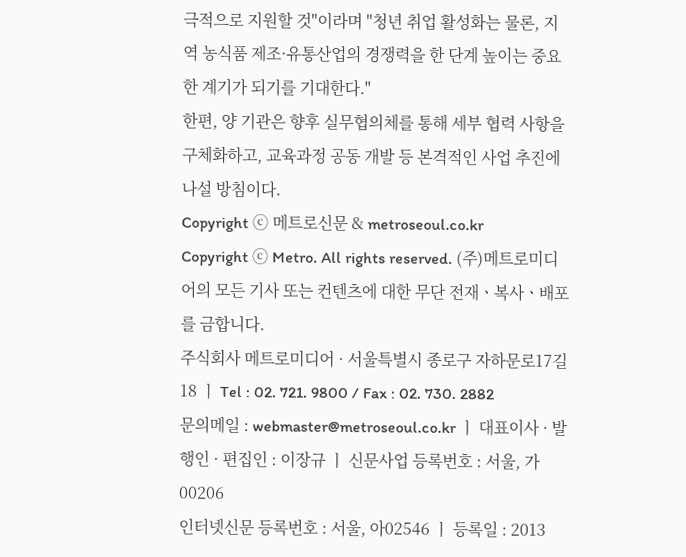극적으로 지원할 것"이라며 "청년 취업 활성화는 물론, 지역 농식품 제조·유통산업의 경쟁력을 한 단계 높이는 중요한 계기가 되기를 기대한다."
한편, 양 기관은 향후 실무협의체를 통해 세부 협력 사항을 구체화하고, 교육과정 공동 개발 등 본격적인 사업 추진에 나설 방침이다.
Copyright ⓒ 메트로신문 & metroseoul.co.kr
Copyright ⓒ Metro. All rights reserved. (주)메트로미디어의 모든 기사 또는 컨텐츠에 대한 무단 전재ㆍ복사ㆍ배포를 금합니다.
주식회사 메트로미디어 · 서울특별시 종로구 자하문로17길 18 ㅣ Tel : 02. 721. 9800 / Fax : 02. 730. 2882
문의메일 : webmaster@metroseoul.co.kr ㅣ 대표이사 · 발행인 · 편집인 : 이장규 ㅣ 신문사업 등록번호 : 서울, 가00206
인터넷신문 등록번호 : 서울, 아02546 ㅣ 등록일 : 2013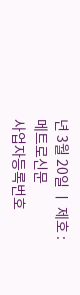년 3월 20일 ㅣ 제호 : 메트로신문
사업자등록번호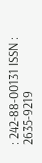: 242-88-00131 ISSN : 2635-9219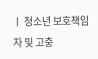ㅣ 청소년 보호책임자 및 고충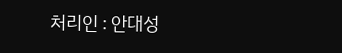처리인 : 안대성